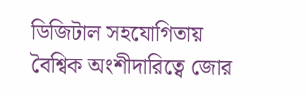ডিজিটাল সহযোগিতায় বৈশ্বিক অংশীদারিত্বে জোর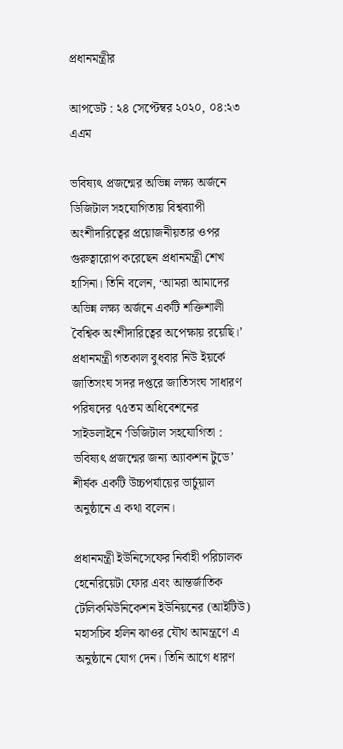প্রধানমন্ত্রীর

আপডেট : ২৪ সেপ্টেম্বর ২০২০, ০৪:২৩ এএম

ভবিষ্যৎ প্রজন্মের অভিন্ন লক্ষ্য অর্জনে ডিজিটাল সহযোগিতায় বিশ্বব্যাপী অংশীদারিত্বের প্রয়োজনীয়তার ওপর গুরুত্বারোপ করেছেন প্রধানমন্ত্রী শেখ হাসিনা। তিনি বলেন, ‘আমরা আমাদের অভিন্ন লক্ষ্য অর্জনে একটি শক্তিশালী বৈশ্বিক অংশীদারিত্বের অপেক্ষায় রয়েছি।’ প্রধানমন্ত্রী গতকাল বুধবার নিউ ইয়র্কে জাতিসংঘ সদর দপ্তরে জাতিসংঘ সাধারণ পরিষদের ৭৫তম অধিবেশনের সাইডলাইনে ‘ডিজিটাল সহযোগিতা : ভবিষ্যৎ প্রজন্মের জন্য অ্যাকশন টুডে’ শীর্ষক একটি উচ্চপর্যায়ের ভার্চুয়াল অনুষ্ঠানে এ কথা বলেন।

প্রধানমন্ত্রী ইউনিসেফের নির্বাহী পরিচালক হেনেরিয়েটা ফোর এবং আন্তর্জাতিক টেলিকমিউনিকেশন ইউনিয়নের (আইটিউ) মহাসচিব হলিন ঝাওর যৌথ আমন্ত্রণে এ অনুষ্ঠানে যোগ দেন। তিনি আগে ধারণ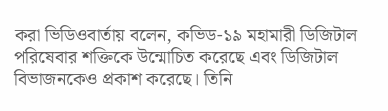করা ভিডিওবার্তায় বলেন, কভিড-১৯ মহামারী ডিজিটাল পরিষেবার শক্তিকে উন্মোচিত করেছে এবং ডিজিটাল বিভাজনকেও প্রকাশ করেছে। তিনি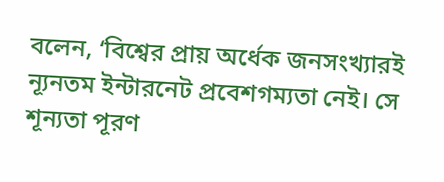বলেন, ‘বিশ্বের প্রায় অর্ধেক জনসংখ্যারই ন্যূনতম ইন্টারনেট প্রবেশগম্যতা নেই। সে শূন্যতা পূরণ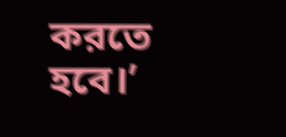করতে হবে।’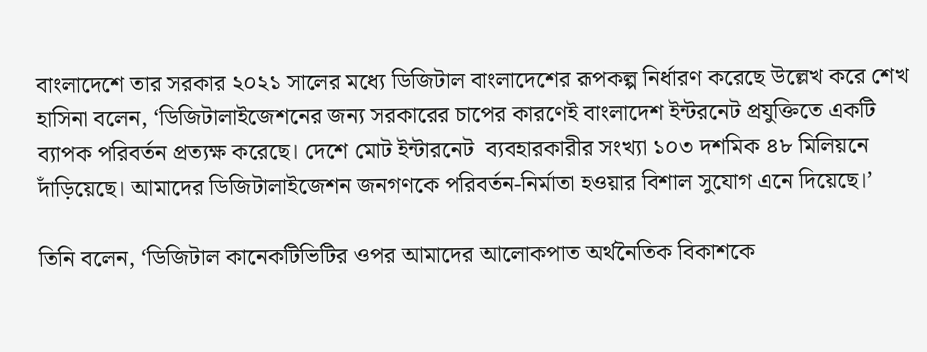বাংলাদেশে তার সরকার ২০২১ সালের মধ্যে ডিজিটাল বাংলাদেশের রূপকল্প নির্ধারণ করেছে উল্লেখ করে শেখ হাসিনা বলেন, ‘ডিজিটালাইজেশনের জন্য সরকারের চাপের কারণেই বাংলাদেশ ইন্টরনেট প্রযুক্তিতে একটি ব্যাপক পরিবর্তন প্রত্যক্ষ করেছে। দেশে মোট ইন্টারনেট  ব্যবহারকারীর সংখ্যা ১০৩ দশমিক ৪৮ মিলিয়নে দাঁড়িয়েছে। আমাদের ডিজিটালাইজেশন জনগণকে পরিবর্তন-নির্মাতা হওয়ার বিশাল সুযোগ এনে দিয়েছে।’

তিনি বলেন, ‘ডিজিটাল কানেকটিভিটির ওপর আমাদের আলোকপাত অর্থনৈতিক বিকাশকে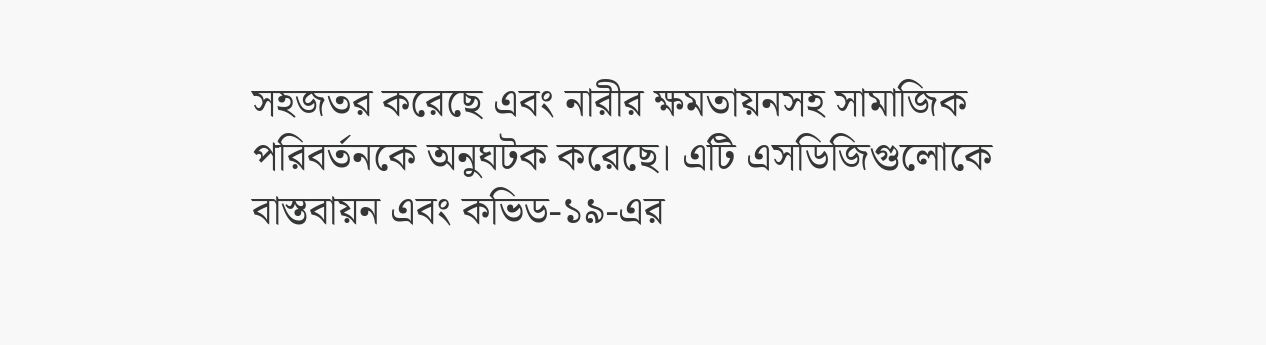সহজতর করেছে এবং নারীর ক্ষমতায়নসহ সামাজিক পরিবর্তনকে অনুঘটক করেছে। এটি এসডিজিগুলোকে বাস্তবায়ন এবং কভিড-১৯-এর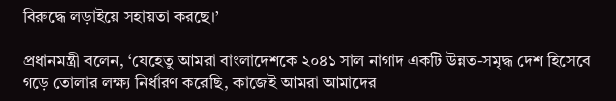বিরুদ্ধে লড়াইয়ে সহায়তা করছে।’

প্রধানমন্ত্রী বলেন, ‘যেহেতু আমরা বাংলাদেশকে ২০৪১ সাল নাগাদ একটি উন্নত-সমৃদ্ধ দেশ হিসেবে গড়ে তোলার লক্ষ্য নির্ধারণ করেছি, কাজেই আমরা আমাদের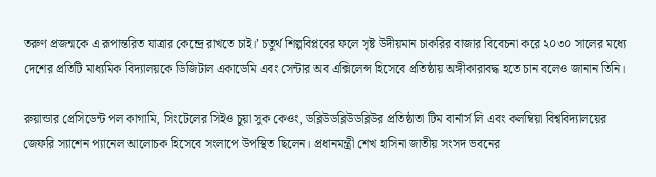তরুণ প্রজন্মকে এ রূপান্তরিত যাত্রার কেন্দ্রে রাখতে চাই।’ চতুর্থ শিল্পবিপ্লবের ফলে সৃষ্ট উদীয়মান চাকরির বাজার বিবেচনা করে ২০৩০ সালের মধ্যে দেশের প্রতিটি মাধ্যমিক বিদ্যালয়কে ডিজিটাল একাডেমি এবং সেন্টার অব এক্সিলেন্স হিসেবে প্রতিষ্ঠায় অঙ্গীকারাবদ্ধ হতে চান বলেও জানান তিনি।

রুয়ান্ডার প্রেসিডেন্ট পল কাগামি, সিংটেলের সিইও চুয়া সুক কেওং, ডব্লিউডব্লিউডব্লিউর প্রতিষ্ঠাতা টিম বার্নার্স লি এবং কলম্বিয়া বিশ্ববিদ্যালয়ের জেফরি স্যাশেন প্যানেল আলোচক হিসেবে সংলাপে উপস্থিত ছিলেন। প্রধানমন্ত্রী শেখ হাসিনা জাতীয় সংসদ ভবনের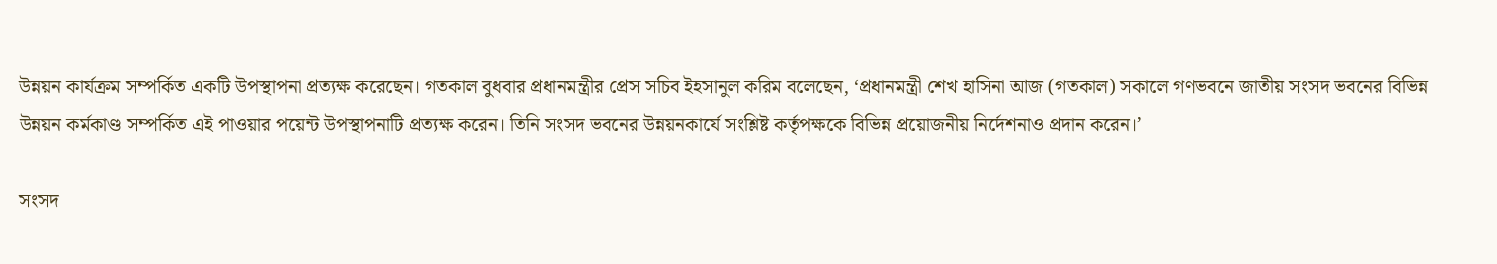উন্নয়ন কার্যক্রম সম্পর্কিত একটি উপস্থাপনা প্রত্যক্ষ করেছেন। গতকাল বুধবার প্রধানমন্ত্রীর প্রেস সচিব ইহসানুল করিম বলেছেন, ‘প্রধানমন্ত্রী শেখ হাসিনা আজ (গতকাল) সকালে গণভবনে জাতীয় সংসদ ভবনের বিভিন্ন উন্নয়ন কর্মকাণ্ড সম্পর্কিত এই পাওয়ার পয়েন্ট উপস্থাপনাটি প্রত্যক্ষ করেন। তিনি সংসদ ভবনের উন্নয়নকার্যে সংশ্লিষ্ট কর্তৃপক্ষকে বিভিন্ন প্রয়োজনীয় নির্দেশনাও প্রদান করেন।’

সংসদ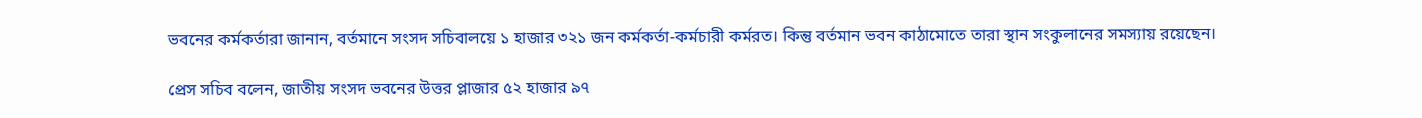ভবনের কর্মকর্তারা জানান, বর্তমানে সংসদ সচিবালয়ে ১ হাজার ৩২১ জন কর্মকর্তা-কর্মচারী কর্মরত। কিন্তু বর্তমান ভবন কাঠামোতে তারা স্থান সংকুলানের সমস্যায় রয়েছেন।

প্রেস সচিব বলেন, জাতীয় সংসদ ভবনের উত্তর প্লাজার ৫২ হাজার ৯৭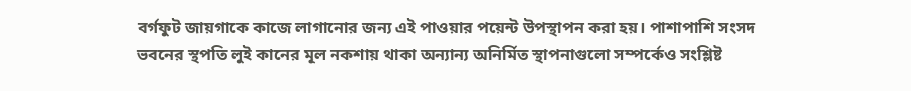বর্গফুট জায়গাকে কাজে লাগানোর জন্য এই পাওয়ার পয়েন্ট উপস্থাপন করা হয়। পাশাপাশি সংসদ ভবনের স্থপতি লুই কানের মূল নকশায় থাকা অন্যান্য অনির্মিত স্থাপনাগুলো সম্পর্কেও সংশ্লিষ্ট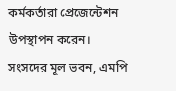কর্মকর্তারা প্রেজেন্টেশন উপস্থাপন করেন। সংসদের মূল ভবন, এমপি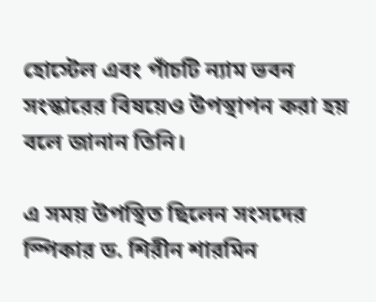হোস্টেল এবং পাঁচটি ন্যাম ভবন সংস্কারের বিষয়েও উপস্থাপন করা হয় বলে জানান তিনি।

এ সময় উপস্থিত ছিলেন সংসদের স্পিকার ড. শিরীন শারমিন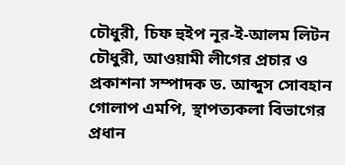চৌধুরী, চিফ হুইপ নূর-ই-আলম লিটন চৌধুরী, আওয়ামী লীগের প্রচার ও প্রকাশনা সম্পাদক ড. আব্দুস সোবহান গোলাপ এমপি, স্থাপত্যকলা বিভাগের প্রধান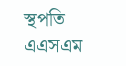স্থপতি এএসএম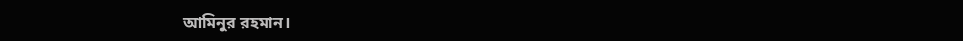আমিনুর রহমান।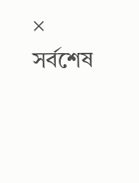×
সর্বশেষ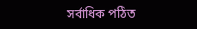সর্বাধিক পঠিত